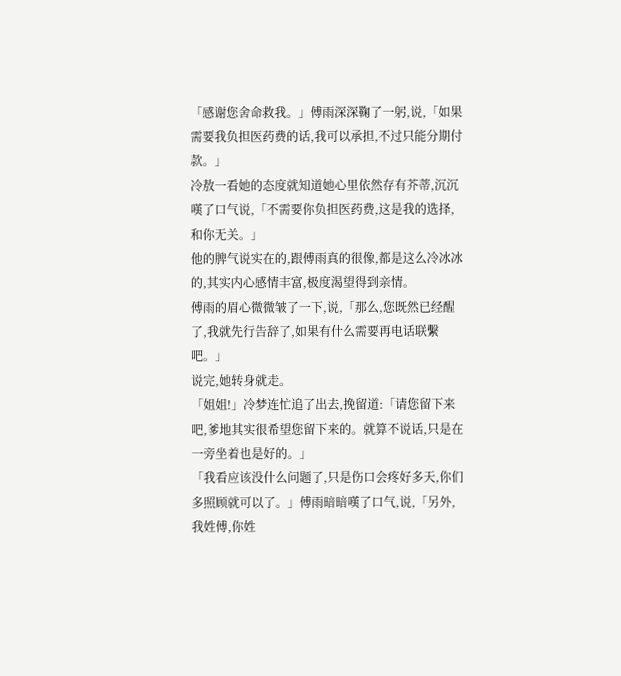「感谢您舍命救我。」傅雨深深鞠了一躬,说,「如果需要我负担医药费的话,我可以承担,不过只能分期付款。」
冷敖一看她的态度就知道她心里依然存有芥蒂,沉沉嘆了口气说,「不需要你负担医药费,这是我的选择,和你无关。」
他的脾气说实在的,跟傅雨真的很像,都是这么冷冰冰的,其实内心感情丰富,极度渴望得到亲情。
傅雨的眉心微微皱了一下,说,「那么,您既然已经醒了,我就先行告辞了,如果有什么需要再电话联繫吧。」
说完,她转身就走。
「姐姐!」冷梦连忙追了出去,挽留道:「请您留下来吧,爹地其实很希望您留下来的。就算不说话,只是在一旁坐着也是好的。」
「我看应该没什么问题了,只是伤口会疼好多天,你们多照顾就可以了。」傅雨暗暗嘆了口气,说,「另外,我姓傅,你姓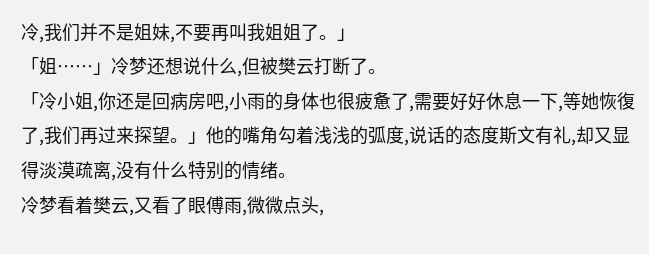冷,我们并不是姐妹,不要再叫我姐姐了。」
「姐……」冷梦还想说什么,但被樊云打断了。
「冷小姐,你还是回病房吧,小雨的身体也很疲惫了,需要好好休息一下,等她恢復了,我们再过来探望。」他的嘴角勾着浅浅的弧度,说话的态度斯文有礼,却又显得淡漠疏离,没有什么特别的情绪。
冷梦看着樊云,又看了眼傅雨,微微点头,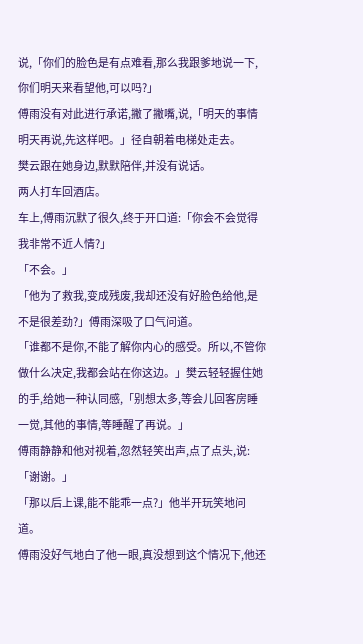说,「你们的脸色是有点难看,那么我跟爹地说一下,你们明天来看望他,可以吗?」
傅雨没有对此进行承诺,撇了撇嘴,说,「明天的事情明天再说,先这样吧。」径自朝着电梯处走去。
樊云跟在她身边,默默陪伴,并没有说话。
两人打车回酒店。
车上,傅雨沉默了很久,终于开口道:「你会不会觉得我非常不近人情?」
「不会。」
「他为了救我,变成残废,我却还没有好脸色给他,是不是很差劲?」傅雨深吸了口气问道。
「谁都不是你,不能了解你内心的感受。所以,不管你做什么决定,我都会站在你这边。」樊云轻轻握住她的手,给她一种认同感,「别想太多,等会儿回客房睡一觉,其他的事情,等睡醒了再说。」
傅雨静静和他对视着,忽然轻笑出声,点了点头,说:「谢谢。」
「那以后上课,能不能乖一点?」他半开玩笑地问道。
傅雨没好气地白了他一眼,真没想到这个情况下,他还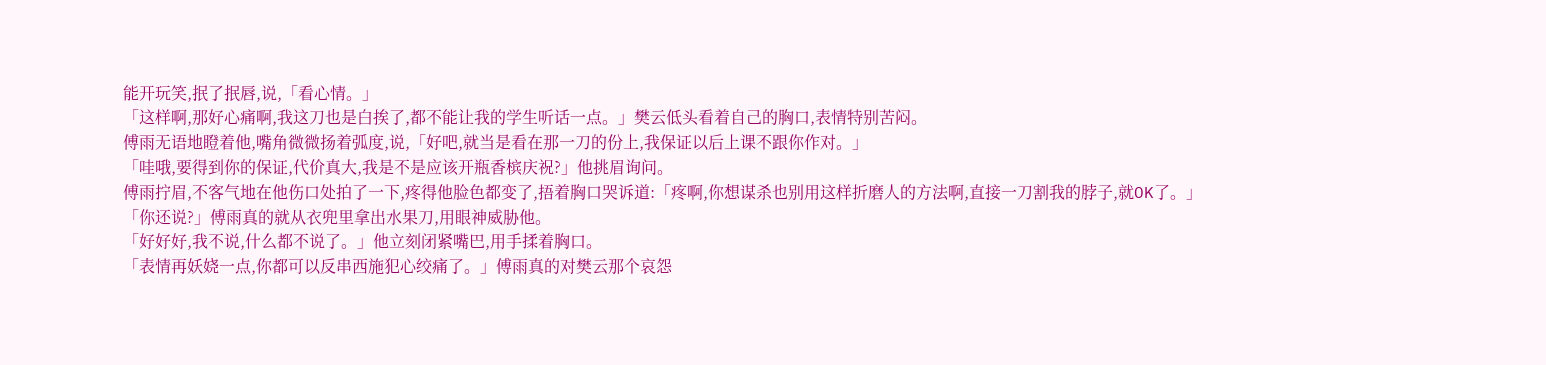能开玩笑,抿了抿唇,说,「看心情。」
「这样啊,那好心痛啊,我这刀也是白挨了,都不能让我的学生听话一点。」樊云低头看着自己的胸口,表情特别苦闷。
傅雨无语地瞪着他,嘴角微微扬着弧度,说,「好吧,就当是看在那一刀的份上,我保证以后上课不跟你作对。」
「哇哦,要得到你的保证,代价真大,我是不是应该开瓶香槟庆祝?」他挑眉询问。
傅雨拧眉,不客气地在他伤口处拍了一下,疼得他脸色都变了,捂着胸口哭诉道:「疼啊,你想谋杀也别用这样折磨人的方法啊,直接一刀割我的脖子,就OK了。」
「你还说?」傅雨真的就从衣兜里拿出水果刀,用眼神威胁他。
「好好好,我不说,什么都不说了。」他立刻闭紧嘴巴,用手揉着胸口。
「表情再妖娆一点,你都可以反串西施犯心绞痛了。」傅雨真的对樊云那个哀怨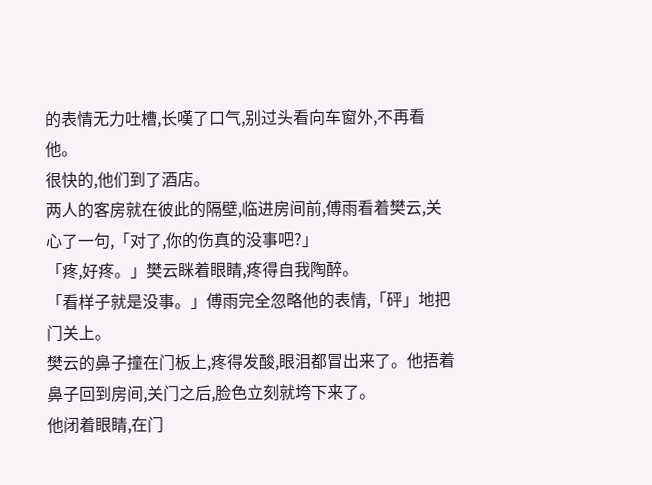的表情无力吐槽,长嘆了口气,别过头看向车窗外,不再看他。
很快的,他们到了酒店。
两人的客房就在彼此的隔壁,临进房间前,傅雨看着樊云,关心了一句,「对了,你的伤真的没事吧?」
「疼,好疼。」樊云眯着眼睛,疼得自我陶醉。
「看样子就是没事。」傅雨完全忽略他的表情,「砰」地把门关上。
樊云的鼻子撞在门板上,疼得发酸,眼泪都冒出来了。他捂着鼻子回到房间,关门之后,脸色立刻就垮下来了。
他闭着眼睛,在门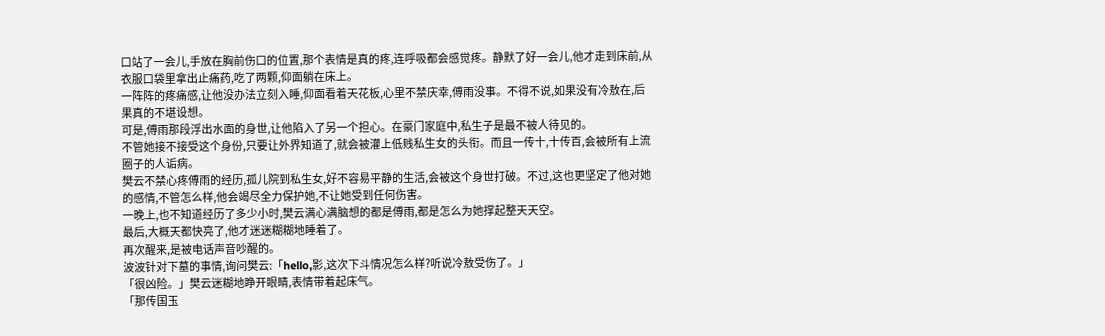口站了一会儿,手放在胸前伤口的位置,那个表情是真的疼,连呼吸都会感觉疼。静默了好一会儿,他才走到床前,从衣服口袋里拿出止痛药,吃了两颗,仰面躺在床上。
一阵阵的疼痛感,让他没办法立刻入睡,仰面看着天花板,心里不禁庆幸,傅雨没事。不得不说,如果没有冷敖在,后果真的不堪设想。
可是,傅雨那段浮出水面的身世,让他陷入了另一个担心。在豪门家庭中,私生子是最不被人待见的。
不管她接不接受这个身份,只要让外界知道了,就会被灌上低贱私生女的头衔。而且一传十,十传百,会被所有上流圈子的人诟病。
樊云不禁心疼傅雨的经历,孤儿院到私生女,好不容易平静的生活,会被这个身世打破。不过,这也更坚定了他对她的感情,不管怎么样,他会竭尽全力保护她,不让她受到任何伤害。
一晚上,也不知道经历了多少小时,樊云满心满脑想的都是傅雨,都是怎么为她撑起整天天空。
最后,大概天都快亮了,他才迷迷糊糊地睡着了。
再次醒来,是被电话声音吵醒的。
波波针对下墓的事情,询问樊云:「hello,影,这次下斗情况怎么样?听说冷敖受伤了。」
「很凶险。」樊云迷糊地睁开眼睛,表情带着起床气。
「那传国玉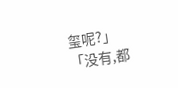玺呢?」
「没有,都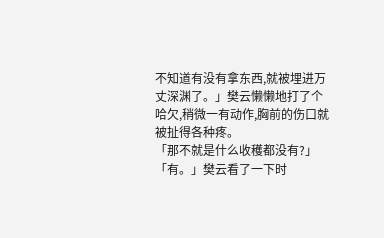不知道有没有拿东西,就被埋进万丈深渊了。」樊云懒懒地打了个哈欠,稍微一有动作,胸前的伤口就被扯得各种疼。
「那不就是什么收穫都没有?」
「有。」樊云看了一下时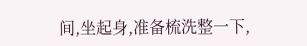间,坐起身,准备梳洗整一下,